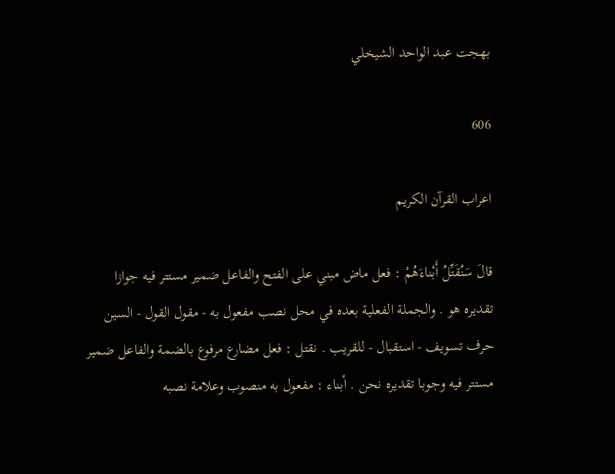بهجت عبد الواحد الشيخلي

606

اعراب القرآن الكريم

قالَ سَنُقَتِّلُ أَبْناءَهُمْ : فعل ماض مبني على الفتح والفاعل ضمير مستتر فيه جوازا تقديره هو . والجملة الفعلية بعده في محل نصب مفعول به - مقول القول - السين حرف تسويف - استقبال - للقريب . نقتل : فعل مضارع مرفوع بالضمة والفاعل ضمير مستتر فيه وجوبا تقديره نحن . أبناء : مفعول به منصوب وعلامة نصبه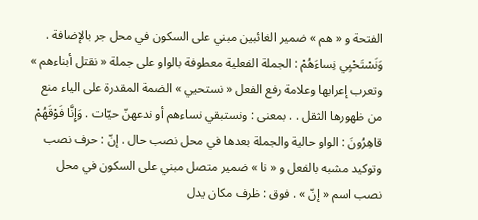الفتحة و « هم » ضمير الغائبين مبني على السكون في محل جر بالإضافة . وَنَسْتَحْيِي نِساءَهُمْ : الجملة الفعلية معطوفة بالواو على جملة « نقتل أبناءهم » وتعرب إعرابها وعلامة رفع الفعل « نستحيي » الضمة المقدرة على الياء منع من ظهورها الثقل . . بمعنى : ونستبقي نساءهم أو ندعهنّ حيّات . وَإِنَّا فَوْقَهُمْ قاهِرُونَ : الواو حالية والجملة بعدها في محل نصب حال . إنّ : حرف نصب وتوكيد مشبه بالفعل و « نا » ضمير متصل مبني على السكون في محل نصب اسم « إنّ » . فوق : ظرف مكان يدل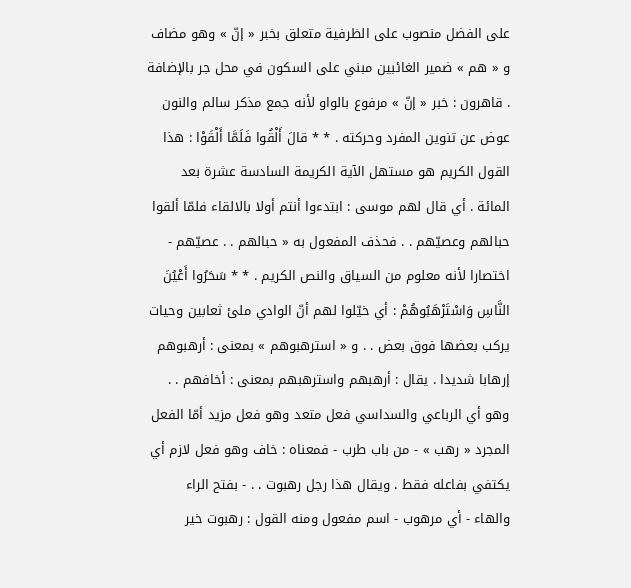على الفضل منصوب على الظرفية متعلق بخبر « إنّ » وهو مضاف و « هم » ضمير الغائبين مبني على السكون في محل جر بالإضافة . قاهرون : خبر « إنّ » مرفوع بالواو لأنه جمع مذكر سالم والنون عوض عن تنوين المفرد وحركته . * * قالَ أَلْقُوا فَلَمَّا أَلْقَوْا : هذا القول الكريم هو مستهل الآية الكريمة السادسة عشرة بعد المائة . أي قال لهم موسى : ابتدءوا أنتم أولا بالالقاء فلمّا ألقوا حبالهم وعصيّهم . . فحذف المفعول به « حبالهم . . عصيّهم - اختصارا لأنه معلوم من السياق والنص الكريم . * * سَحَرُوا أَعْيُنَ النَّاسِ وَاسْتَرْهَبُوهُمْ : أي خيّلوا لهم أنّ الوادي ملئ ثعابين وحيات يركب بعضها فوق بعض . . و « استرهبوهم » بمعنى : أرهبوهم إرهابا شديدا . يقال : أرهبهم واسترهبهم بمعنى : أخافهم . . وهو أي الرباعي والسداسي فعل متعد وهو فعل مزيد أمّا الفعل المجرد « رهب » - من باب طرب - فمعناه : خاف وهو فعل لازم أي يكتفي بفاعله فقط . ويقال هذا رجل رهبوت . . - بفتح الراء والهاء - أي مرهوب - اسم مفعول ومنه القول : رهبوت خير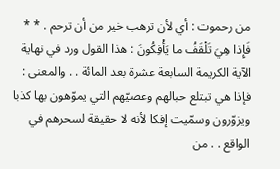من رحموت : أي لأن ترهب خير من أن ترحم . * * فَإِذا هِيَ تَلْقَفُ ما يَأْفِكُونَ : هذا القول ورد في نهاية الآية الكريمة السابعة عشرة بعد المائة . . والمعنى : فإذا هي تبتلع حبالهم وعصيّهم التي يموّهون بها كذبا ويزوّرون وسمّيت إفكا لأنه لا حقيقة لسحرهم في الواقع . . من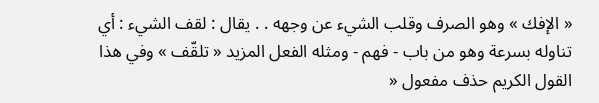« الإفك » وهو الصرف وقلب الشيء عن وجهه . . يقال : لقف الشيء : أي تناوله بسرعة وهو من باب - فهم - ومثله الفعل المزيد « تلقّف » وفي هذا القول الكريم حذف مفعول «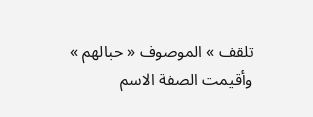تلقف » الموصوف « حبالهم » وأقيمت الصفة الاسم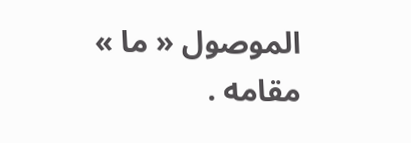الموصول « ما » مقامه .